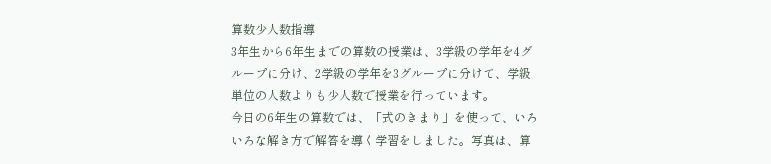算数少人数指導
3年生から6年生までの算数の授業は、3学級の学年を4グループに分け、2学級の学年を3グループに分けて、学級単位の人数よりも少人数で授業を行っています。
今日の6年生の算数では、「式のきまり」を使って、いろいろな解き方で解答を導く学習をしました。写真は、算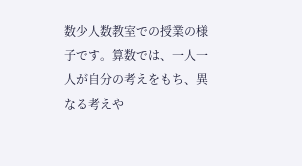数少人数教室での授業の様子です。算数では、一人一人が自分の考えをもち、異なる考えや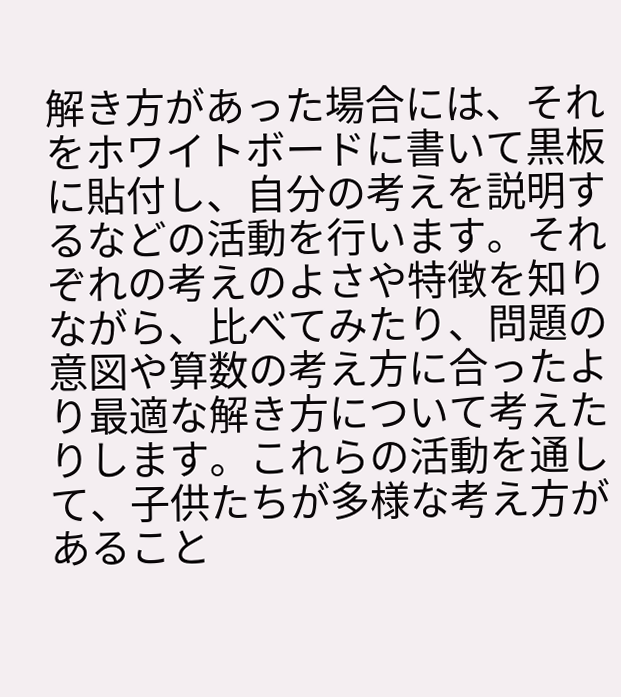解き方があった場合には、それをホワイトボードに書いて黒板に貼付し、自分の考えを説明するなどの活動を行います。それぞれの考えのよさや特徴を知りながら、比べてみたり、問題の意図や算数の考え方に合ったより最適な解き方について考えたりします。これらの活動を通して、子供たちが多様な考え方があること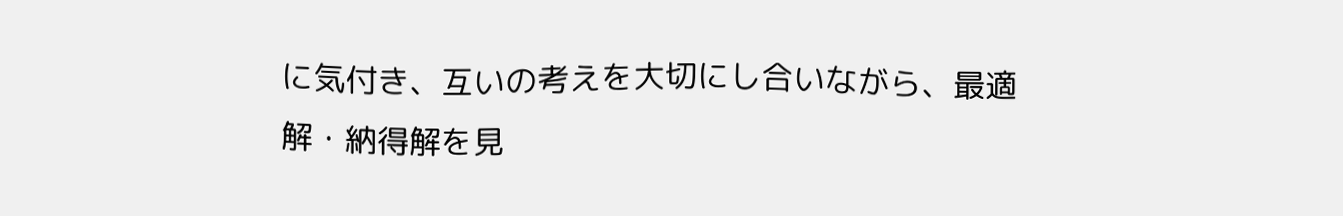に気付き、互いの考えを大切にし合いながら、最適解・納得解を見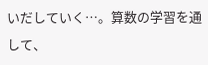いだしていく…。算数の学習を通して、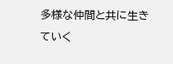多様な仲間と共に生きていく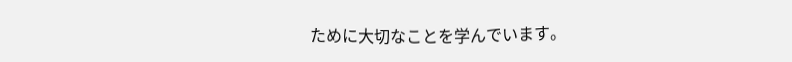ために大切なことを学んでいます。